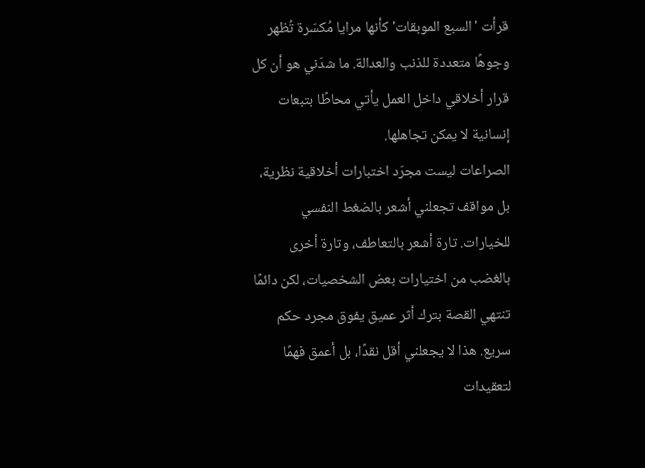قرأت 'السبع الموبقات' كأنها مرايا مُكسّرة تُظهر وجوهًا متعددة للذنب والعدالة. ما شدّني هو أن كل قرار أخلاقي داخل العمل يأتي محاطًا بتبعات إنسانية لا يمكن تجاهلها.
الصراعات ليست مجرّد اختبارات أخلاقية نظرية، بل مواقف تجعلني أشعر بالضغط النفسي للخيارات. تارة أشعر بالتعاطف، وتارة أخرى بالغضب من اختيارات بعض الشخصيات، لكن دائمًا تنتهي القصة بترك أثر عميق يفوق مجرد حكم سريع. هذا لا يجعلني أقل نقدًا، بل أعمق فهمًا لتعقيدات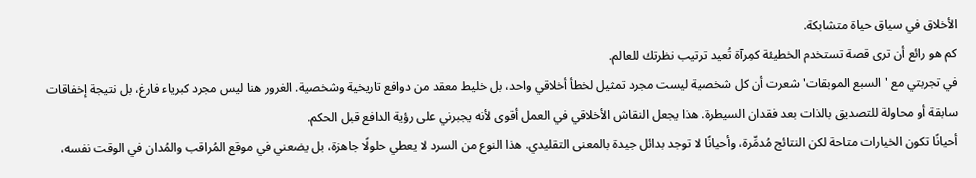الأخلاق في سياق حياة متشابكة.
كم هو رائع أن ترى قصة تستخدم الخطيئة كمِرآة تُعيد ترتيب نظرتك للعالم.
في تجربتي مع 'السبع الموبقات' شعرت أن كل شخصية ليست مجرد تمثيل لخطأ أخلاقي واحد، بل خليط معقد من دوافع تاريخية وشخصية. الغرور هنا ليس مجرد كبرياء فارغ، بل نتيجة إخفاقات سابقة أو محاولة للتصديق بالذات بعد فقدان السيطرة. هذا يجعل النقاش الأخلاقي في العمل أقوى لأنه يجبرني على رؤية الدافع قبل الحكم.
أحيانًا تكون الخيارات متاحة لكن النتائج مُدمِّرة، وأحيانًا لا توجد بدائل جيدة بالمعنى التقليدي. هذا النوع من السرد لا يعطي حلولًا جاهزة، بل يضعني في موقع المُراقب والمُدان في الوقت نفسه،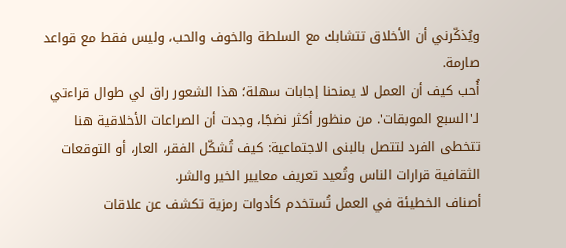ويُذكّرني أن الأخلاق تتشابك مع السلطة والخوف والحب، وليس فقط مع قواعد صارمة.
أُحب كيف أن العمل لا يمنحنا إجابات سهلة؛ هذا الشعور راق لي طوال قراءتي لـ'السبع الموبقات'. من منظور أكثر نضجًا، وجدت أن الصراعات الأخلاقية هنا تتخطى الفرد لتتصل بالبنى الاجتماعية: كيف تُشكّل الفقر، العار، أو التوقعات الثقافية قرارات الناس وتُعيد تعريف معايير الخير والشر.
أصناف الخطيئة في العمل تُستخدم كأدوات رمزية تكشف عن علاقات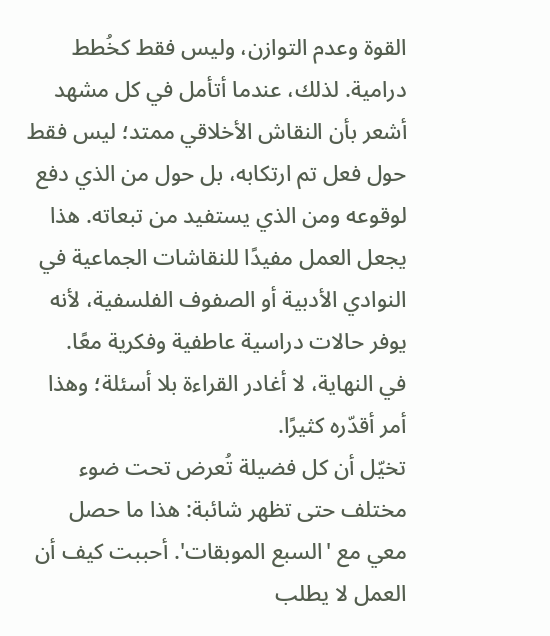القوة وعدم التوازن، وليس فقط كخُطط درامية. لذلك، عندما أتأمل في كل مشهد أشعر بأن النقاش الأخلاقي ممتد؛ ليس فقط حول فعل تم ارتكابه، بل حول من الذي دفع لوقوعه ومن الذي يستفيد من تبعاته. هذا يجعل العمل مفيدًا للنقاشات الجماعية في النوادي الأدبية أو الصفوف الفلسفية، لأنه يوفر حالات دراسية عاطفية وفكرية معًا.
في النهاية، لا أغادر القراءة بلا أسئلة؛ وهذا أمر أقدّره كثيرًا.
تخيّل أن كل فضيلة تُعرض تحت ضوء مختلف حتى تظهر شائبة: هذا ما حصل معي مع 'السبع الموبقات'. أحببت كيف أن العمل لا يطلب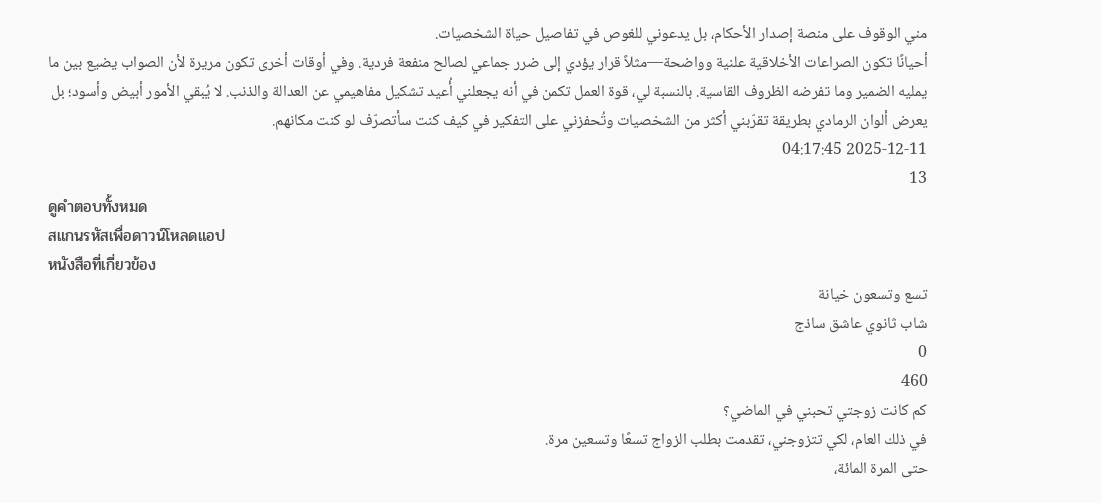مني الوقوف على منصة إصدار الأحكام، بل يدعوني للغوص في تفاصيل حياة الشخصيات.
أحيانًا تكون الصراعات الأخلاقية علنية وواضحة—مثلاً قرار يؤدي إلى ضرر جماعي لصالح منفعة فردية. وفي أوقات أخرى تكون مريرة لأن الصواب يضيع بين ما يمليه الضمير وما تفرضه الظروف القاسية. بالنسبة لي، قوة العمل تكمن في أنه يجعلني أُعيد تشكيل مفاهيمي عن العدالة والذنب. لا يُبقي الأمور أبيض وأسود؛ بل يعرض ألوان الرمادي بطريقة تقرّبني أكثر من الشخصيات وتُحفزني على التفكير في كيف كنت سأتصرّف لو كنت مكانهم.
2025-12-11 04:17:45
13
ดูคำตอบทั้งหมด
สแกนรหัสเพื่อดาวน์โหลดแอป
หนังสือที่เกี่ยวข้อง
تسع وتسعون خيانة
شاب ثانوي عاشق ساذج
0
460
كم كانت زوجتي تحبني في الماضي؟
في ذلك العام، لكي تتزوجني، تقدمت بطلب الزواج تسعًا وتسعين مرة.
حتى المرة المائة،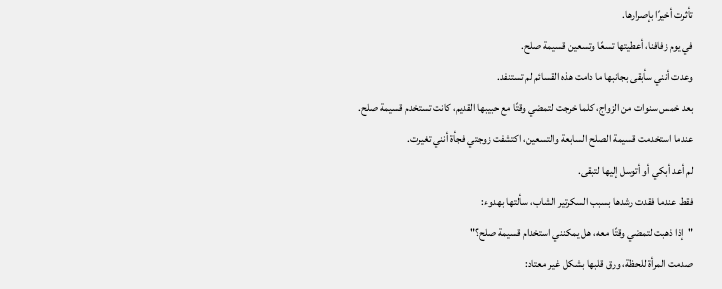تأثرت أخيرًا بإصرارها.
في يوم زفافنا، أعطيتها تسعًا وتسعين قسيمة صلح.
وعدت أنني سأبقى بجانبها ما دامت هذه القسائم لم تستنفد.
بعد خمس سنوات من الزواج، كلما خرجت لتمضي وقتًا مع حبيبها القديم، كانت تستخدم قسيمة صلح.
عندما استخدمت قسيمة الصلح السابعة والتسعين، اكتشفت زوجتي فجأة أنني تغيرت.
لم أعد أبكي أو أتوسل إليها لتبقى.
فقط عندما فقدت رشدها بسبب السكرتير الشاب، سألتها بهدوء:
"إذا ذهبت لتمضي وقتًا معه، هل يمكنني استخدام قسيمة صلح؟"
صدمت المرأة للحظة، ورق قلبها بشكل غير معتاد: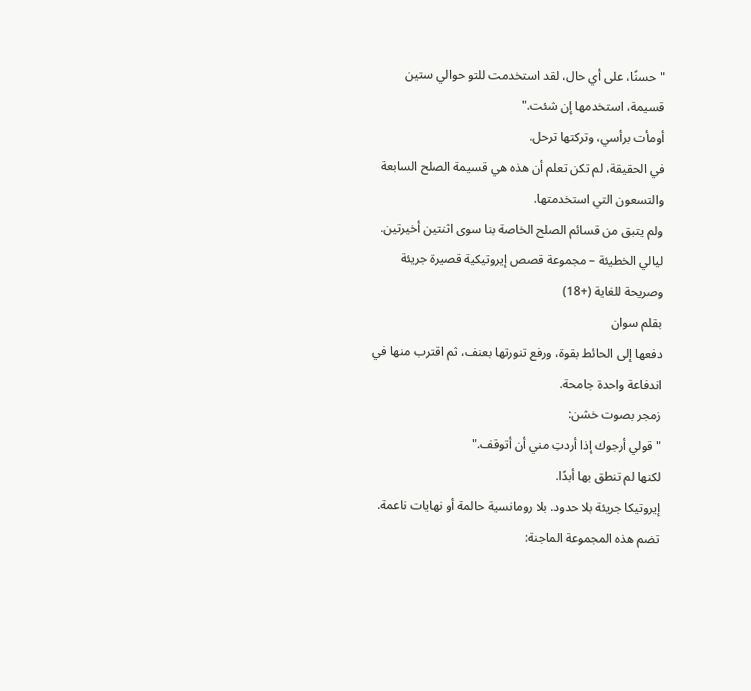"حسنًا، على أي حال، لقد استخدمت للتو حوالي ستين قسيمة، استخدمها إن شئت."
أومأت برأسي، وتركتها ترحل.
في الحقيقة، لم تكن تعلم أن هذه هي قسيمة الصلح السابعة والتسعون التي استخدمتها.
ولم يتبق من قسائم الصلح الخاصة بنا سوى اثنتين أخيرتين.
ليالي الخطيئة – مجموعة قصص إيروتيكية قصيرة جريئة وصريحة للغاية (+18)
بقلم سوان
دفعها إلى الحائط بقوة، ورفع تنورتها بعنف، ثم اقترب منها في اندفاعة واحدة جامحة.
زمجر بصوت خشن:
"قولي أرجوك إذا أردتِ مني أن أتوقف."
لكنها لم تنطق بها أبدًا.
إيروتيكا جريئة بلا حدود. بلا رومانسية حالمة أو نهايات ناعمة.
تضم هذه المجموعة الماجنة: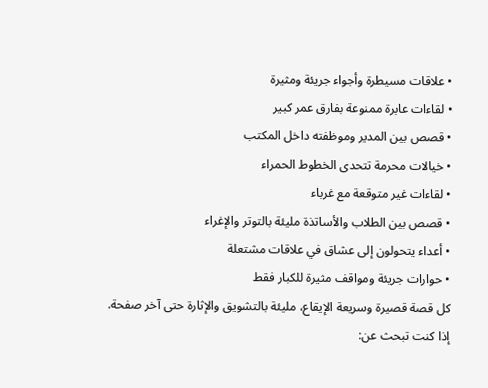• علاقات مسيطرة وأجواء جريئة ومثيرة
• لقاءات عابرة ممنوعة بفارق عمر كبير
• قصص بين المدير وموظفته داخل المكتب
• خيالات محرمة تتحدى الخطوط الحمراء
• لقاءات غير متوقعة مع غرباء
• قصص بين الطلاب والأساتذة مليئة بالتوتر والإغراء
• أعداء يتحولون إلى عشاق في علاقات مشتعلة
• حوارات جريئة ومواقف مثيرة للكبار فقط
كل قصة قصيرة وسريعة الإيقاع، مليئة بالتشويق والإثارة حتى آخر صفحة.
إذا كنت تبحث عن: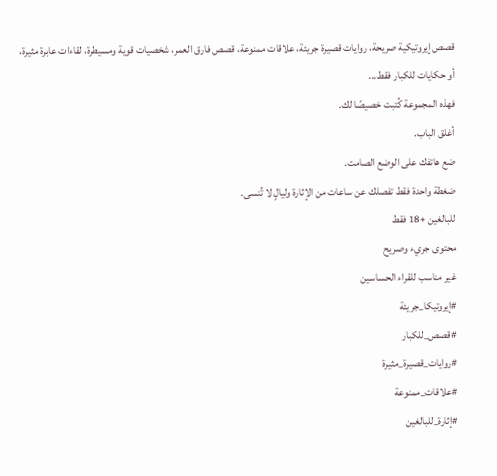قصص إيروتيكية صريحة، روايات قصيرة جريئة، علاقات ممنوعة، قصص فارق العمر، شخصيات قوية ومسيطرة، لقاءات عابرة مثيرة، أو حكايات للكبار فقط...
فهذه المجموعة كُتبت خصيصًا لك.
أغلق الباب.
ضع هاتفك على الوضع الصامت.
ضغطة واحدة فقط تفصلك عن ساعات من الإثارة وليالٍ لا تُنسى.
للبالغين +18 فقط
محتوى جريء وصريح
غير مناسب للقراء الحساسين
#إيروتيكا_جريئة
#قصص_للكبار
#روايات_قصيرة_مثيرة
#علاقات_ممنوعة
#إثارة_للبالغين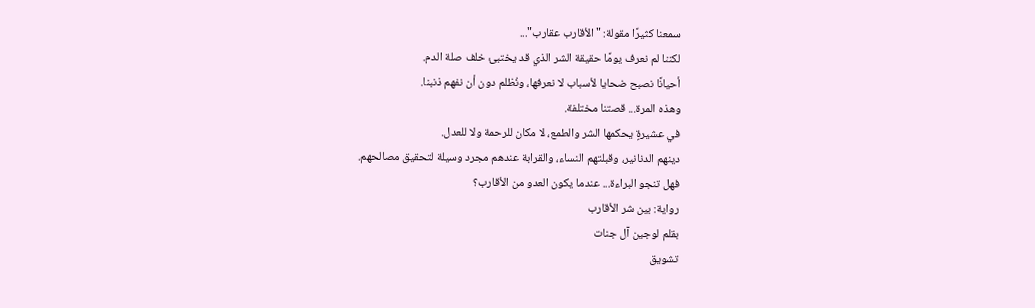سمعنا كثيرًا مقولة: "الأقارب عقارب"...
لكننا لم نعرف يومًا حقيقة الشر الذي قد يختبئ خلف صلة الدم.
أحيانًا نصبح ضحايا لأسباب لا نعرفها، ونُظلم دون أن نفهم ذنبنا.
وهذه المرة... قصتنا مختلفة.
في عشيرةٍ يحكمها الشر والطمع، لا مكان للرحمة ولا للعدل.
دينهم الدنانير، وقبلتهم النساء، والقرابة عندهم مجرد وسيلة لتحقيق مصالحهم.
فهل تنجو البراءة... عندما يكون العدو من الأقارب؟
رواية: بين شر الأقارب
بقلم لوجين آل جنات
تشويق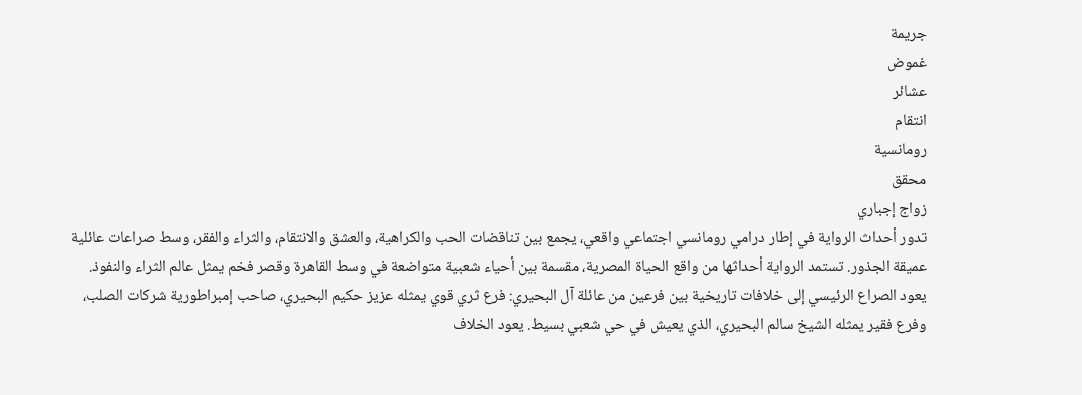جريمة
غموض
عشائر
انتقام
رومانسية
محقق
زواج إجباري
تدور أحداث الرواية في إطار درامي رومانسي اجتماعي واقعي، يجمع بين تناقضات الحب والكراهية، والعشق والانتقام، والثراء والفقر، وسط صراعات عائلية عميقة الجذور. تستمد الرواية أحداثها من واقع الحياة المصرية، مقسمة بين أحياء شعبية متواضعة في وسط القاهرة وقصر فخم يمثل عالم الثراء والنفوذ.
يعود الصراع الرئيسي إلى خلافات تاريخية بين فرعين من عائلة آل البحيري: فرع ثري قوي يمثله عزيز حكيم البحيري، صاحب إمبراطورية شركات الصلب، وفرع فقير يمثله الشيخ سالم البحيري، الذي يعيش في حي شعبي بسيط. يعود الخلاف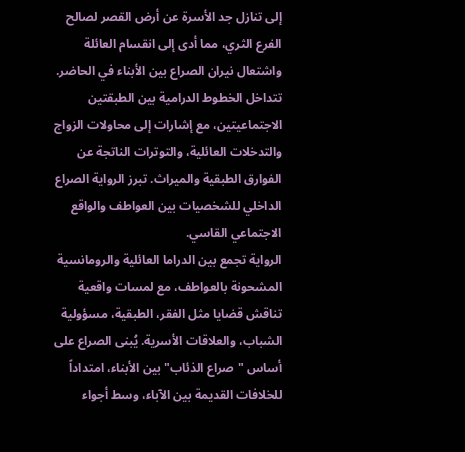إلى تنازل جد الأسرة عن أرض القصر لصالح الفرع الثري، مما أدى إلى انقسام العائلة واشتعال نيران الصراع بين الأبناء في الحاضر.
تتداخل الخطوط الدرامية بين الطبقتين الاجتماعيتين، مع إشارات إلى محاولات الزواج والتدخلات العائلية، والتوترات الناتجة عن الفوارق الطبقية والميراث. تبرز الرواية الصراع الداخلي للشخصيات بين العواطف والواقع الاجتماعي القاسي.
الرواية تجمع بين الدراما العائلية والرومانسية المشحونة بالعواطف، مع لمسات واقعية تناقش قضايا مثل الفقر، الطبقية، مسؤولية الشباب، والعلاقات الأسرية. يُبنى الصراع على أساس "صراع الذئاب" بين الأبناء، امتداداً للخلافات القديمة بين الآباء، وسط أجواء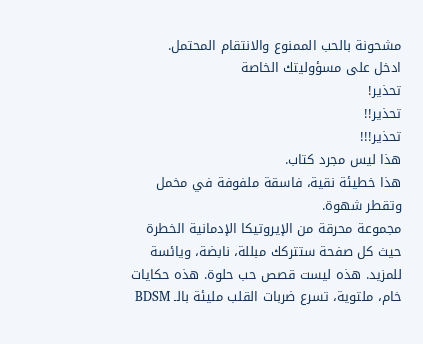مشحونة بالحب الممنوع والانتقام المحتمل.
ادخل على مسؤوليتك الخاصة
تحذير!
تحذير!!
تحذير!!!
هذا ليس مجرد كتاب.
هذا خطيئة نقية، فاسقة ملفوفة في مخمل وتقطر شهوة.
مجموعة محرقة من الإيروتيكا الإدمانية الخطرة حيث كل صفحة ستتركك مبللة، نابضة، ويائسة للمزيد. هذه ليست قصص حب حلوة. هذه حكايات خام، ملتوية، تسرع ضربات القلب مليئة بالـ BDSM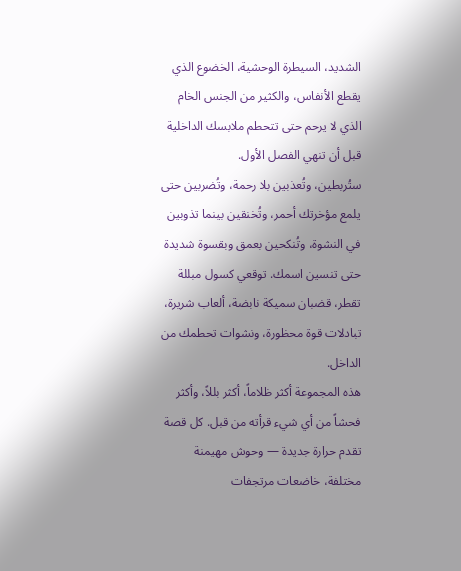الشديد، السيطرة الوحشية، الخضوع الذي يقطع الأنفاس، والكثير من الجنس الخام الذي لا يرحم حتى تتحطم ملابسك الداخلية قبل أن تنهي الفصل الأول.
ستُربطين، وتُعذبين بلا رحمة، وتُضربين حتى يلمع مؤخرتك أحمر، وتُخنقين بينما تذوبين في النشوة، وتُنكحين بعمق وبقسوة شديدة حتى تنسين اسمك. توقعي كسول مبللة تقطر، قضبان سميكة نابضة، ألعاب شريرة، تبادلات قوة محظورة، ونشوات تحطمك من الداخل.
هذه المجموعة أكثر ظلاماً، أكثر بللاً، وأكثر فحشاً من أي شيء قرأته من قبل. كل قصة تقدم حرارة جديدة — وحوش مهيمنة مختلفة، خاضعات مرتجفات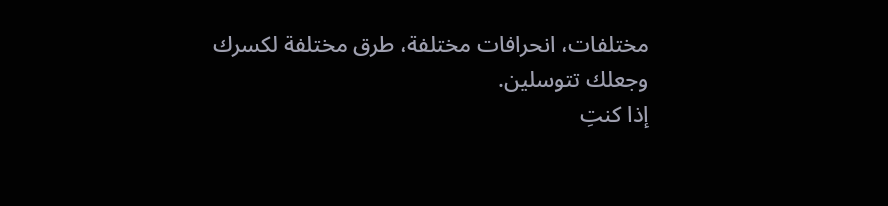مختلفات، انحرافات مختلفة، طرق مختلفة لكسرك وجعلك تتوسلين.
إذا كنتِ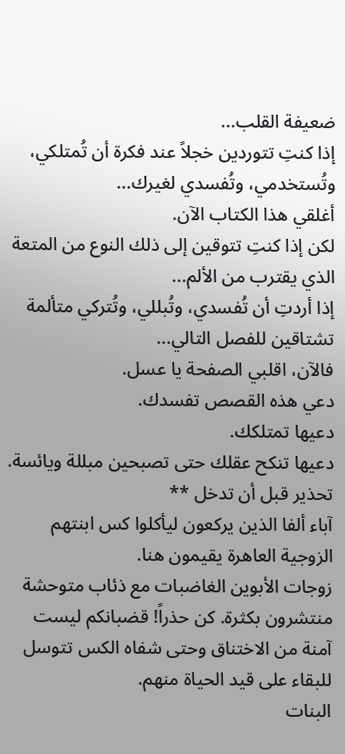ضعيفة القلب...
إذا كنتِ تتوردين خجلاً عند فكرة أن تُمتلكي، وتُستخدمي، وتُفسدي لغيرك...
أغلقي هذا الكتاب الآن.
لكن إذا كنتِ تتوقين إلى ذلك النوع من المتعة الذي يقترب من الألم...
إذا أردتِ أن تُفسدي، وتُبللي، وتُتركي متألمة تشتاقين للفصل التالي...
فالآن، اقلبي الصفحة يا عسل.
دعي هذه القصص تفسدك.
دعيها تمتلكك.
دعيها تنكح عقلك حتى تصبحين مبللة ويائسة.
تحذير قبل أن تدخل **
آباء ألفا الذين يركعون ليأكلوا كس ابنتهم الزوجية العاهرة يقيمون هنا.
زوجات الأبوين الغاضبات مع ذئاب متوحشة منتشرون بكثرة. كن حذراً! قضبانكم ليست آمنة من الاختناق وحتى شفاه الكس تتوسل للبقاء على قيد الحياة منهم.
البنات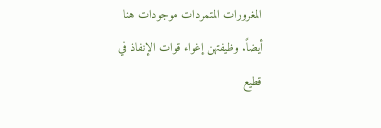المغرورات المتمردات موجودات هنا أيضاً. وظيفتهن إغواء قوات الإنفاذ في قطيع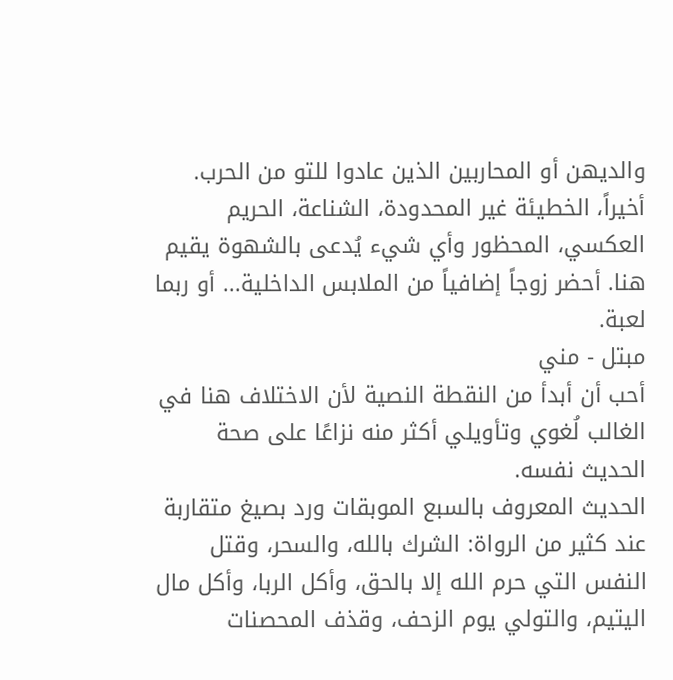والديهن أو المحاربين الذين عادوا للتو من الحرب.
أخيراً، الخطيئة غير المحدودة، الشناعة، الحريم العكسي، المحظور وأي شيء يُدعى بالشهوة يقيم هنا. أحضر زوجاً إضافياً من الملابس الداخلية... أو ربما لعبة.
مبتل - مني
أحب أن أبدأ من النقطة النصية لأن الاختلاف هنا في الغالب لُغوي وتأويلي أكثر منه نزاعًا على صحة الحديث نفسه.
الحديث المعروف بالسبع الموبقات ورد بصيغ متقاربة عند كثير من الرواة: الشرك بالله، والسحر، وقتل النفس التي حرم الله إلا بالحق، وأكل الربا، وأكل مال اليتيم، والتولي يوم الزحف، وقذف المحصنات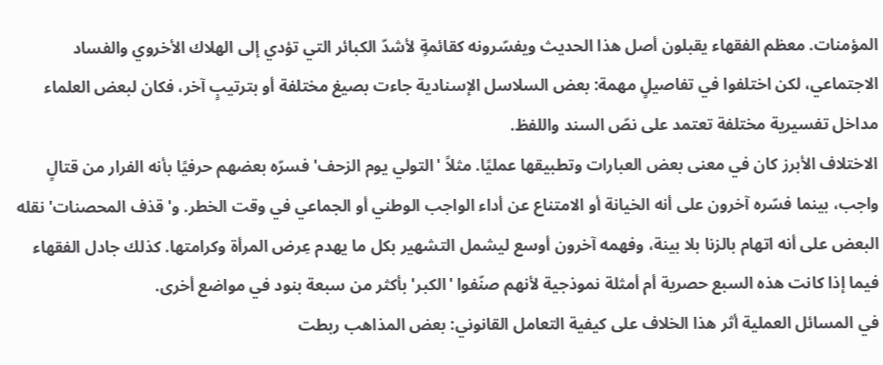المؤمنات. معظم الفقهاء يقبلون أصل هذا الحديث ويفسّرونه كقائمةٍ لأشدّ الكبائر التي تؤدي إلى الهلاك الأخروي والفساد الاجتماعي، لكن اختلفوا في تفاصيلٍ مهمة: بعض السلاسل الإسنادية جاءت بصيغ مختلفة أو بترتيبٍ آخر، فكان لبعض العلماء مداخل تفسيرية مختلفة تعتمد على نصّ السند واللفظ.
الاختلاف الأبرز كان في معنى بعض العبارات وتطبيقها عمليًا. مثلاً 'التولي يوم الزحف' فسرّه بعضهم حرفيًا بأنه الفرار من قتالٍ واجب، بينما فسّره آخرون على أنه الخيانة أو الامتناع عن أداء الواجب الوطني أو الجماعي في وقت الخطر. و'قذف المحصنات' نقله البعض على أنه اتهام بالزنا بلا بينة، وفهمه آخرون أوسع ليشمل التشهير بكل ما يهدم عِرض المرأة وكرامتها. كذلك جادل الفقهاء فيما إذا كانت هذه السبع حصرية أم أمثلة نموذجية لأنهم صنّفوا 'الكبر' بأكثر من سبعة بنود في مواضع أخرى.
في المسائل العملية أثر هذا الخلاف على كيفية التعامل القانوني: بعض المذاهب ربطت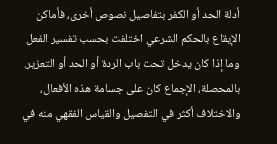أدلة الحد أو الكفر بتفاصيل نصوص أخرى، فأماكن الإيقاع بالحكم الشرعي اختلفت بحسب تفسير الفعل وما إذا كان يدخل تحت باب الردة أو الحد أو التعزير. بالمحصلة، الإجماع كان على جسامة هذه الأفعال، والاختلاف أكثر في التفصيل والقياس الفقهي منه في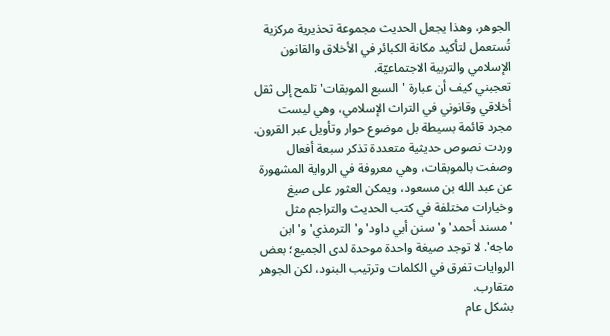الجوهر، وهذا يجعل الحديث مجموعة تحذيرية مركزية تُستعمل لتأكيد مكانة الكبائر في الأخلاق والقانون الإسلامي والتربية الاجتماعيّة.
تعجبني كيف أن عبارة 'السبع الموبقات' تلمح إلى ثقل أخلاقي وقانوني في التراث الإسلامي، وهي ليست مجرد قائمة بسيطة بل موضوع حوار وتأويل عبر القرون.
وردت نصوص حديثية متعددة تذكر سبعة أفعال وصفت بالموبقات، وهي معروفة في الرواية المشهورة عن عبد الله بن مسعود، ويمكن العثور على صيغ وخيارات مختلفة في كتب الحديث والتراجم مثل 'مسند أحمد' و'سنن أبي داود' و'الترمذي' و'ابن ماجه'. لا توجد صيغة واحدة موحدة لدى الجميع؛ بعض الروايات تفرق في الكلمات وترتيب البنود، لكن الجوهر متقارب.
بشكل عام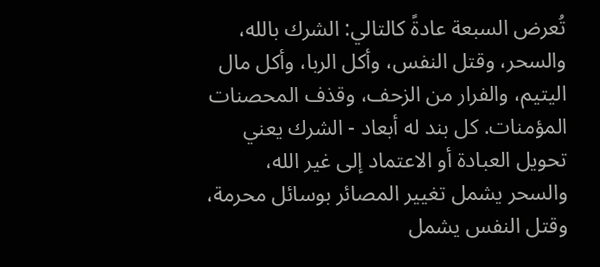تُعرض السبعة عادةً كالتالي: الشرك بالله، والسحر، وقتل النفس، وأكل الربا، وأكل مال اليتيم، والفرار من الزحف، وقذف المحصنات المؤمنات. كل بند له أبعاد - الشرك يعني تحويل العبادة أو الاعتماد إلى غير الله، والسحر يشمل تغيير المصائر بوسائل محرمة، وقتل النفس يشمل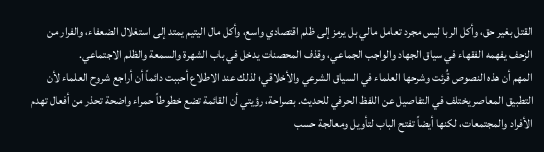القتل بغير حق، وأكل الربا ليس مجرد تعامل مالي بل يرمز إلى ظلم اقتصادي واسع، وأكل مال اليتيم يمتد إلى استغلال الضعفاء، والفرار من الزحف يفهمه الفقهاء في سياق الجهاد والواجب الجماعي، وقذف المحصنات يدخل في باب الشهرة والسمعة والظلم الاجتماعي.
المهم أن هذه النصوص قُرئت وشرحها العلماء في السياق الشرعي والأخلاقي؛ لذلك عند الاطلاع أحببت دائماً أن أراجع شروح العلماء لأن التطبيق المعاصر يختلف في التفاصيل عن اللفظ الحرفي للحديث. بصراحة، رؤيتي أن القائمة تضع خطوطاً حمراء واضحة تحذر من أفعال تهدم الأفراد والمجتمعات، لكنها أيضاً تفتح الباب لتأويل ومعالجة حسب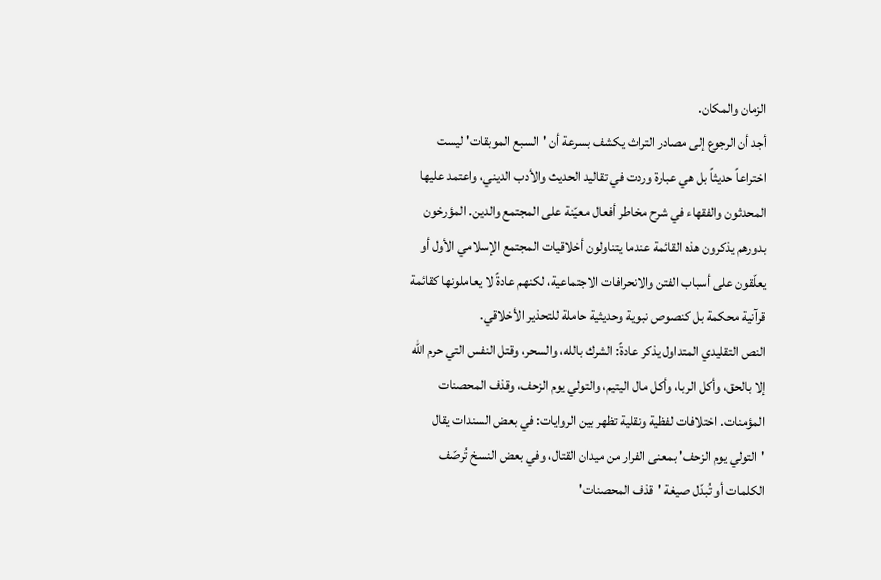الزمان والمكان.
أجد أن الرجوع إلى مصادر التراث يكشف بسرعة أن 'السبع الموبقات' ليست اختراعاً حديثاً بل هي عبارة وردت في تقاليد الحديث والأدب الديني، واعتمد عليها المحدثون والفقهاء في شرح مخاطر أفعال معيّنة على المجتمع والدين. المؤرخون بدورهم يذكرون هذه القائمة عندما يتناولون أخلاقيات المجتمع الإسلامي الأول أو يعلّقون على أسباب الفتن والانحرافات الاجتماعية، لكنهم عادةً لا يعاملونها كقائمة قرآنية محكمة بل كنصوص نبوية وحديثية حاملة للتحذير الأخلاقي.
النص التقليدي المتداول يذكر عادةً: الشرك بالله، والسحر، وقتل النفس التي حرم الله إلا بالحق، وأكل الربا، وأكل مال اليتيم، والتولي يوم الزحف، وقذف المحصنات المؤمنات. اختلافات لفظية ونقلية تظهر بين الروايات: في بعض السندات يقال 'التولي يوم الزحف' بمعنى الفرار من ميدان القتال، وفي بعض النسخ تُرصّف الكلمات أو تُبدّل صيغة 'قذف المحصنات'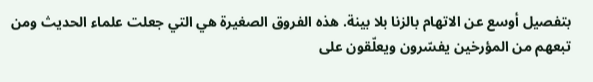بتفصيل أوسع عن الاتهام بالزنا بلا بينة. هذه الفروق الصغيرة هي التي جعلت علماء الحديث ومن تبعهم من المؤرخين يفسّرون ويعلّقون على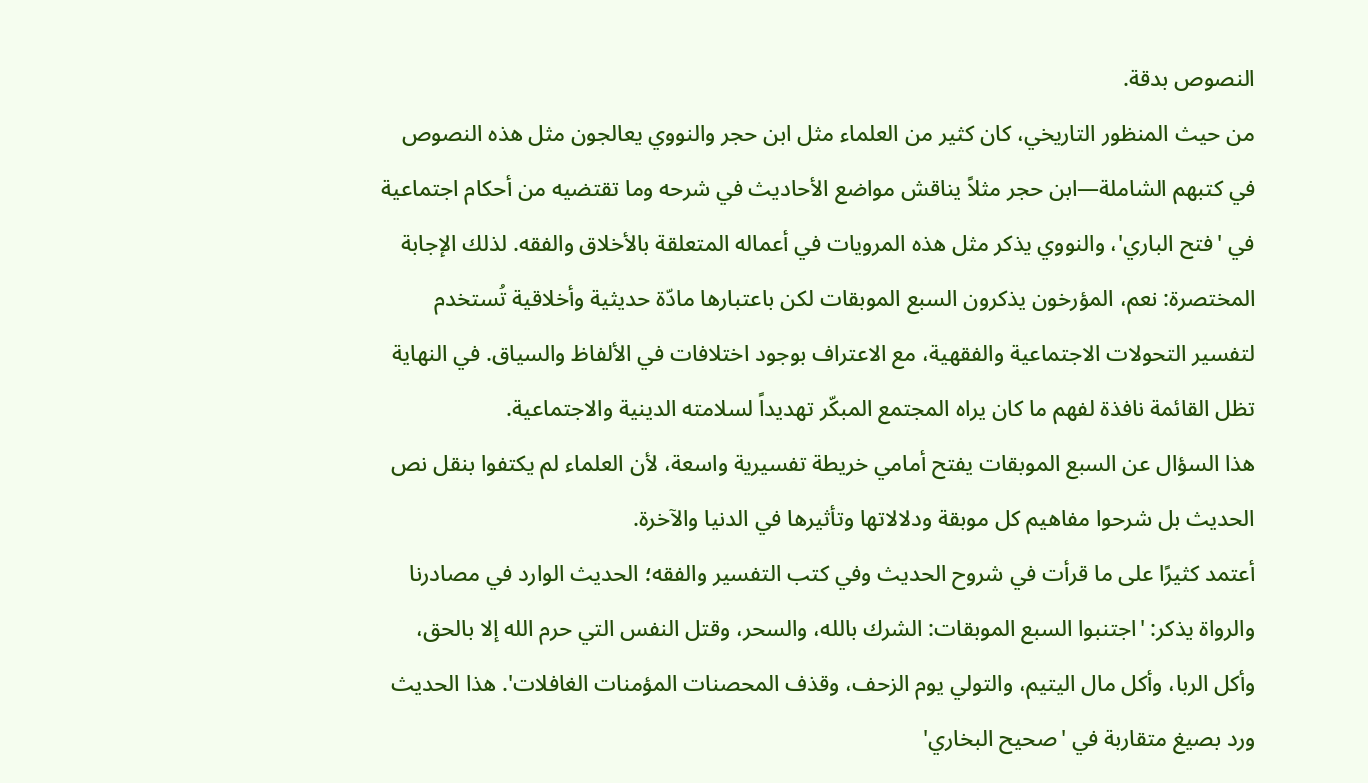النصوص بدقة.
من حيث المنظور التاريخي، كان كثير من العلماء مثل ابن حجر والنووي يعالجون مثل هذه النصوص في كتبهم الشاملة—ابن حجر مثلاً يناقش مواضع الأحاديث في شرحه وما تقتضيه من أحكام اجتماعية في 'فتح الباري'، والنووي يذكر مثل هذه المرويات في أعماله المتعلقة بالأخلاق والفقه. لذلك الإجابة المختصرة: نعم، المؤرخون يذكرون السبع الموبقات لكن باعتبارها مادّة حديثية وأخلاقية تُستخدم لتفسير التحولات الاجتماعية والفقهية، مع الاعتراف بوجود اختلافات في الألفاظ والسياق. في النهاية تظل القائمة نافذة لفهم ما كان يراه المجتمع المبكّر تهديداً لسلامته الدينية والاجتماعية.
هذا السؤال عن السبع الموبقات يفتح أمامي خريطة تفسيرية واسعة، لأن العلماء لم يكتفوا بنقل نص الحديث بل شرحوا مفاهيم كل موبقة ودلالاتها وتأثيرها في الدنيا والآخرة.
أعتمد كثيرًا على ما قرأت في شروح الحديث وفي كتب التفسير والفقه؛ الحديث الوارد في مصادرنا والرواة يذكر: 'اجتنبوا السبع الموبقات: الشرك بالله، والسحر، وقتل النفس التي حرم الله إلا بالحق، وأكل الربا، وأكل مال اليتيم، والتولي يوم الزحف، وقذف المحصنات المؤمنات الغافلات'. هذا الحديث ورد بصيغ متقاربة في 'صحيح البخاري'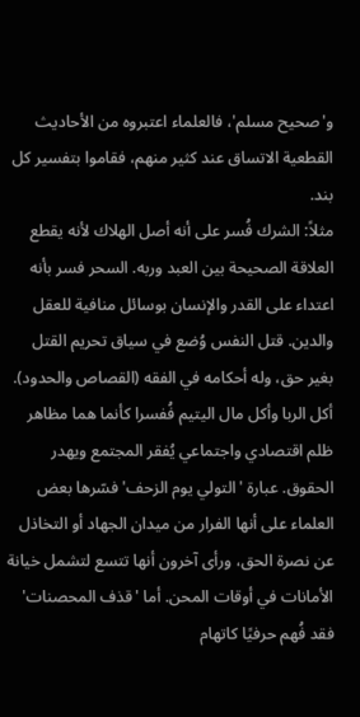و'صحيح مسلم'، فالعلماء اعتبروه من الأحاديث القطعية الاتساق عند كثير منهم، فقاموا بتفسير كل بند.
مثلاً: الشرك فُسر على أنه أصل الهلاك لأنه يقطع العلاقة الصحيحة بين العبد وربه. السحر فسر بأنه اعتداء على القدر والإنسان بوسائل منافية للعقل والدين. قتل النفس وُضع في سياق تحريم القتل بغير حق، وله أحكامه في الفقه (القصاص والحدود). أكل الربا وأكل مال اليتيم فُفسرا كأنما هما مظاهر ظلم اقتصادي واجتماعي يُفقر المجتمع ويهدر الحقوق. عبارة 'التولي يوم الزحف' فسّرها بعض العلماء على أنها الفرار من ميدان الجهاد أو التخاذل عن نصرة الحق، ورأى آخرون أنها تتسع لتشمل خيانة الأمانات في أوقات المحن. أما 'قذف المحصنات' فقد فُهم حرفيًا كاتهام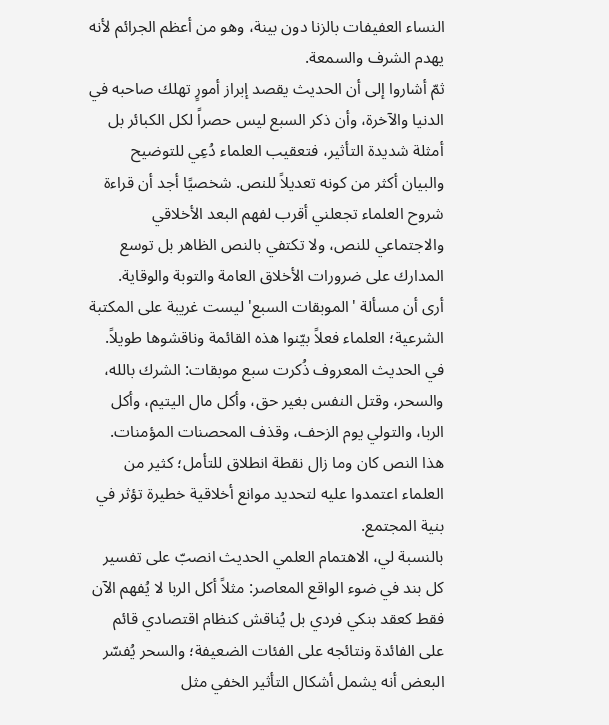النساء العفيفات بالزنا دون بينة، وهو من أعظم الجرائم لأنه يهدم الشرف والسمعة.
ثمّ أشاروا إلى أن الحديث يقصد إبراز أمورٍ تهلك صاحبه في الدنيا والآخرة، وأن ذكر السبع ليس حصراً لكل الكبائر بل أمثلة شديدة التأثير، فتعقيب العلماء دُعِي للتوضيح والبيان أكثر من كونه تعديلاً للنص. شخصيًا أجد أن قراءة شروح العلماء تجعلني أقرب لفهم البعد الأخلاقي والاجتماعي للنص، ولا تكتفي بالنص الظاهر بل توسع المدارك على ضرورات الأخلاق العامة والتوبة والوقاية.
أرى أن مسألة 'الموبقات السبع' ليست غريبة على المكتبة الشرعية؛ العلماء فعلاً بيّنوا هذه القائمة وناقشوها طويلاً. في الحديث المعروف ذُكرت سبع موبقات: الشرك بالله، والسحر، وقتل النفس بغير حق، وأكل مال اليتيم، وأكل الربا، والتولي يوم الزحف، وقذف المحصنات المؤمنات. هذا النص كان وما زال نقطة انطلاق للتأمل؛ كثير من العلماء اعتمدوا عليه لتحديد موانع أخلاقية خطيرة تؤثر في بنية المجتمع.
بالنسبة لي، الاهتمام العلمي الحديث انصبّ على تفسير كل بند في ضوء الواقع المعاصر: مثلاً أكل الربا لا يُفهم الآن فقط كعقد بنكي فردي بل يُناقش كنظام اقتصادي قائم على الفائدة ونتائجه على الفئات الضعيفة؛ والسحر يُفسّر البعض أنه يشمل أشكال التأثير الخفي مثل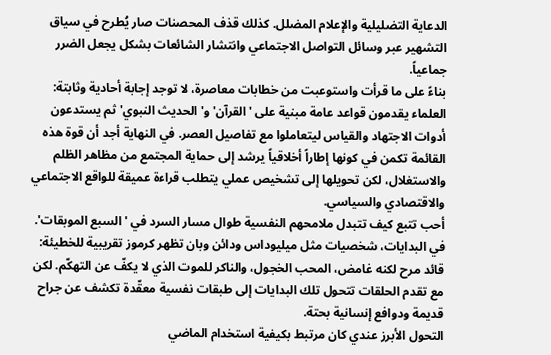الدعاية التضليلية والإعلام المضلل. كذلك قذف المحصنات صار يُطرح في سياق التشهير عبر وسائل التواصل الاجتماعي وانتشار الشائعات بشكل يجعل الضرر جماعياً.
بناءً على ما قرأت واستوعبت من خطابات معاصرة، لا توجد إجابة أحادية وثابتة: العلماء يقدمون قواعد عامة مبنية على 'القرآن' و'الحديث النبوي' ثم يستدعون أدوات الاجتهاد والقياس ليتعاملوا مع تفاصيل العصر. في النهاية أجد أن قوة هذه القائمة تكمن في كونها إطاراً أخلاقياً يرشد إلى حماية المجتمع من مظاهر الظلم والاستغلال، لكن تحويلها إلى تشخيص عملي يتطلب قراءة عميقة للواقع الاجتماعي والاقتصادي والسياسي.
أحب تتبع كيف تتبدل ملامحهم النفسية طوال مسار السرد في 'السبع الموبقات'. في البدايات، شخصيات مثل ميليوداس ودائن وبان تظهر كرموز تقريبية للخطيئة: قائد مرح لكنه غامض، المحب الخجول، والناكر للموت الذي لا يكفّ عن التهكّم. لكن مع تقدم الحلقات تتحول تلك البدايات إلى طبقات نفسية معقّدة تكشف عن جراح قديمة ودوافع إنسانية بحتة.
التحول الأبرز عندي كان مرتبط بكيفية استخدام الماضي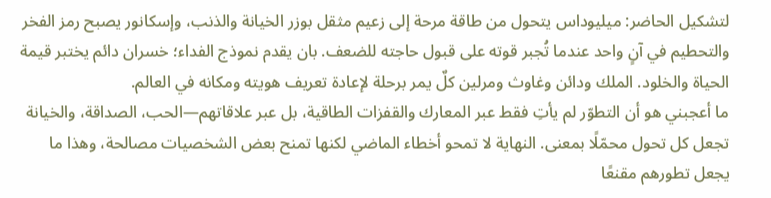لتشكيل الحاضر: ميليوداس يتحول من طاقة مرحة إلى زعيم مثقل بوزر الخيانة والذنب، وإسكانور يصبح رمز الفخر والتحطيم في آنٍ واحد عندما تُجبر قوته على قبول حاجته للضعف. بان يقدم نموذج الفداء؛ خسران دائم يختبر قيمة الحياة والخلود. الملك ودائن وغاوث ومرلين كلٌ يمر برحلة لإعادة تعريف هويته ومكانه في العالم.
ما أعجبني هو أن التطوّر لم يأتِ فقط عبر المعارك والقفزات الطاقية، بل عبر علاقاتهم—الحب، الصداقة، والخيانة تجعل كل تحول محمّلًا بمعنى. النهاية لا تمحو أخطاء الماضي لكنها تمنح بعض الشخصيات مصالحة، وهذا ما يجعل تطورهم مقنعًا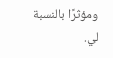ومؤثرًا بالنسبة لي.